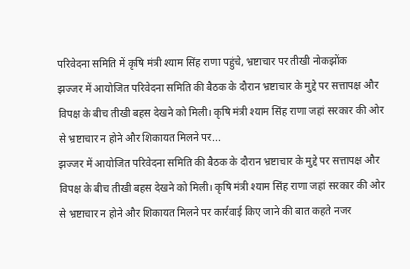परिवेदना समिति में कृषि मंत्री श्याम सिंह राणा पहुंचे, भ्रष्टाचार पर तीखी नोकझोंक
झज्जर में आयोजित परिवेदना समिति की बैठक के दौरान भ्रष्टाचार के मुद्दे पर सत्तापक्ष और विपक्ष के बीच तीखी बहस देखने को मिली। कृषि मंत्री श्याम सिंह राणा जहां सरकार की ओर से भ्रष्टाचार न होने और शिकायत मिलने पर...
झज्जर में आयोजित परिवेदना समिति की बैठक के दौरान भ्रष्टाचार के मुद्दे पर सत्तापक्ष और विपक्ष के बीच तीखी बहस देखने को मिली। कृषि मंत्री श्याम सिंह राणा जहां सरकार की ओर से भ्रष्टाचार न होने और शिकायत मिलने पर कार्रवाई किए जाने की बात कहते नजर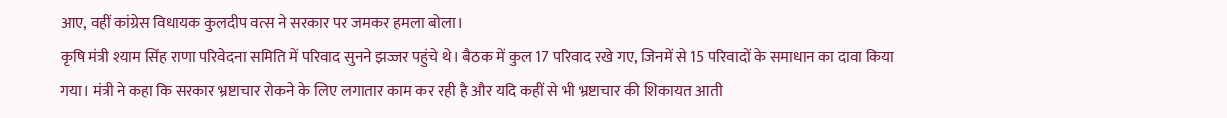आए, वहीं कांग्रेस विधायक कुलदीप वत्स ने सरकार पर जमकर हमला बोला।
कृषि मंत्री श्याम सिंह राणा परिवेदना समिति में परिवाद सुनने झज्जर पहुंचे थे। बैठक में कुल 17 परिवाद रखे गए, जिनमें से 15 परिवादों के समाधान का दावा किया गया। मंत्री ने कहा कि सरकार भ्रष्टाचार रोकने के लिए लगातार काम कर रही है और यदि कहीं से भी भ्रष्टाचार की शिकायत आती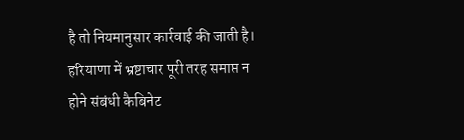है तो नियमानुसार कार्रवाई की जाती है। हरियाणा में भ्रष्टाचार पूरी तरह समाप्त न होने संबंधी कैबिनेट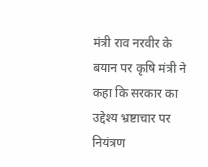मंत्री राव नरवीर के बयान पर कृषि मंत्री ने कहा कि सरकार का उद्देश्य भ्रष्टाचार पर नियंत्रण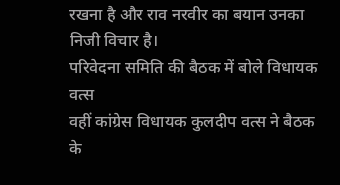रखना है और राव नरवीर का बयान उनका निजी विचार है।
परिवेदना समिति की बैठक में बोले विधायक वत्स
वहीं कांग्रेस विधायक कुलदीप वत्स ने बैठक के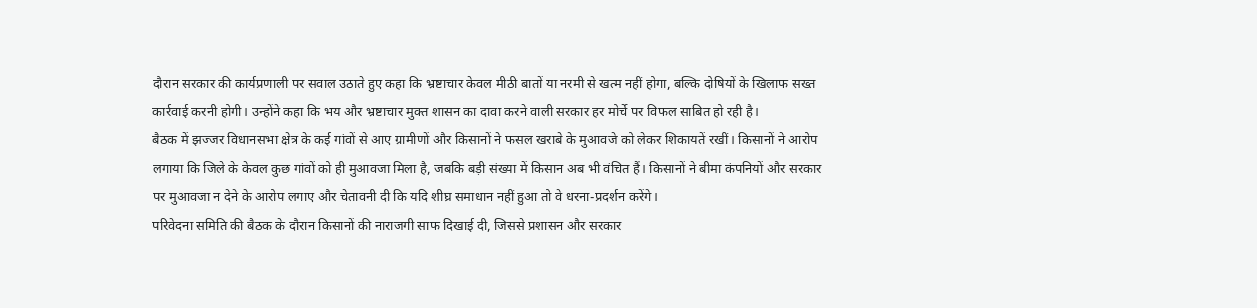दौरान सरकार की कार्यप्रणाली पर सवाल उठाते हुए कहा कि भ्रष्टाचार केवल मीठी बातों या नरमी से खत्म नहीं होगा, बल्कि दोषियों के खिलाफ सख्त कार्रवाई करनी होगी। उन्होंने कहा कि भय और भ्रष्टाचार मुक्त शासन का दावा करने वाली सरकार हर मोर्चे पर विफल साबित हो रही है।
बैठक में झज्जर विधानसभा क्षेत्र के कई गांवों से आए ग्रामीणों और किसानों ने फसल खराबे के मुआवजे को लेकर शिकायतें रखीं। किसानों ने आरोप लगाया कि जिले के केवल कुछ गांवों को ही मुआवजा मिला है, जबकि बड़ी संख्या में किसान अब भी वंचित हैं। किसानों ने बीमा कंपनियों और सरकार पर मुआवजा न देने के आरोप लगाए और चेतावनी दी कि यदि शीघ्र समाधान नहीं हुआ तो वे धरना-प्रदर्शन करेंगे।
परिवेदना समिति की बैठक के दौरान किसानों की नाराजगी साफ दिखाई दी, जिससे प्रशासन और सरकार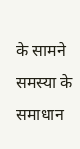के सामने समस्या के समाधान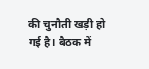की चुनौती खड़ी हो गई है। बैठक में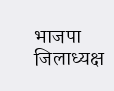भाजपा जिलाध्यक्ष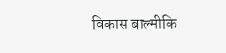विकास बाल्मीकि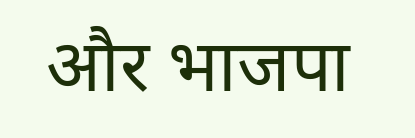और भाजपा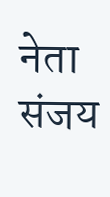नेता संजय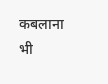कबलाना भी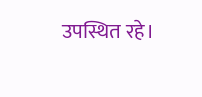उपस्थित रहे।